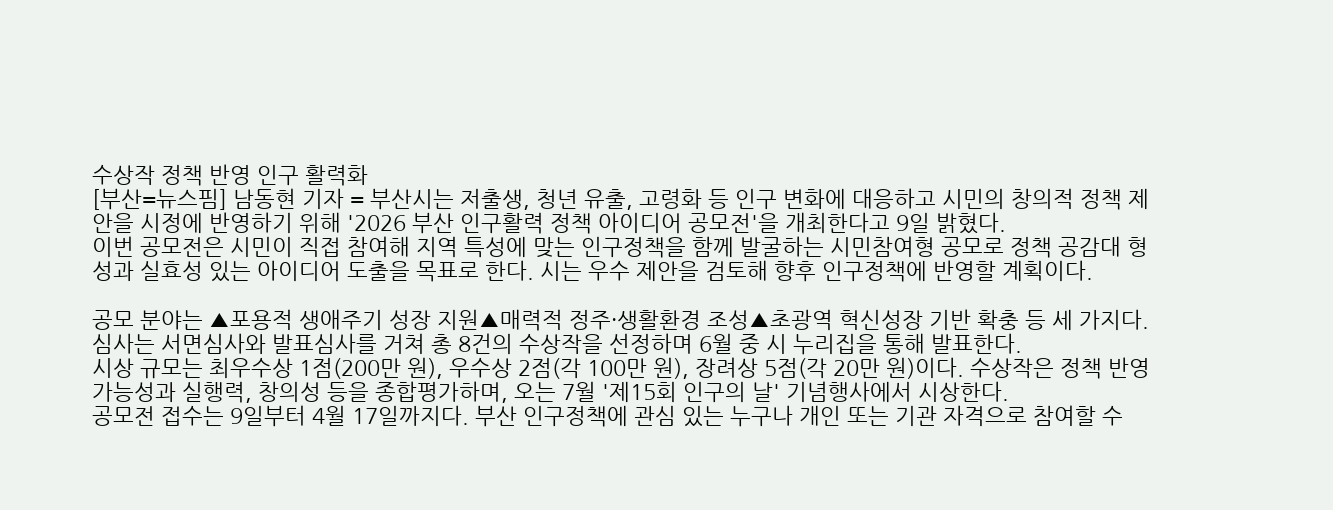수상작 정책 반영 인구 활력화
[부산=뉴스핌] 남동현 기자 = 부산시는 저출생, 청년 유출, 고령화 등 인구 변화에 대응하고 시민의 창의적 정책 제안을 시정에 반영하기 위해 '2026 부산 인구활력 정책 아이디어 공모전'을 개최한다고 9일 밝혔다.
이번 공모전은 시민이 직접 참여해 지역 특성에 맞는 인구정책을 함께 발굴하는 시민참여형 공모로 정책 공감대 형성과 실효성 있는 아이디어 도출을 목표로 한다. 시는 우수 제안을 검토해 향후 인구정책에 반영할 계획이다.

공모 분야는 ▲포용적 생애주기 성장 지원▲매력적 정주·생활환경 조성▲초광역 혁신성장 기반 확충 등 세 가지다. 심사는 서면심사와 발표심사를 거쳐 총 8건의 수상작을 선정하며 6월 중 시 누리집을 통해 발표한다.
시상 규모는 최우수상 1점(200만 원), 우수상 2점(각 100만 원), 장려상 5점(각 20만 원)이다. 수상작은 정책 반영 가능성과 실행력, 창의성 등을 종합평가하며, 오는 7월 '제15회 인구의 날' 기념행사에서 시상한다.
공모전 접수는 9일부터 4월 17일까지다. 부산 인구정책에 관심 있는 누구나 개인 또는 기관 자격으로 참여할 수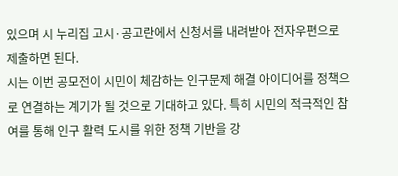있으며 시 누리집 고시·공고란에서 신청서를 내려받아 전자우편으로 제출하면 된다.
시는 이번 공모전이 시민이 체감하는 인구문제 해결 아이디어를 정책으로 연결하는 계기가 될 것으로 기대하고 있다. 특히 시민의 적극적인 참여를 통해 인구 활력 도시를 위한 정책 기반을 강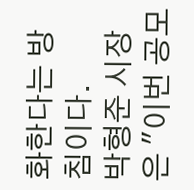화한다는 방침이다.
박형준 시장은 "이번 공모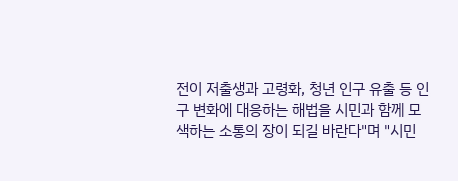전이 저출생과 고령화, 청년 인구 유출 등 인구 변화에 대응하는 해법을 시민과 함께 모색하는 소통의 장이 되길 바란다"며 "시민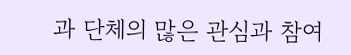과 단체의 많은 관심과 참여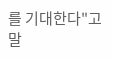를 기대한다"고 말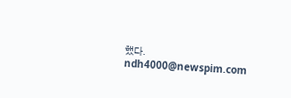했다.
ndh4000@newspim.com